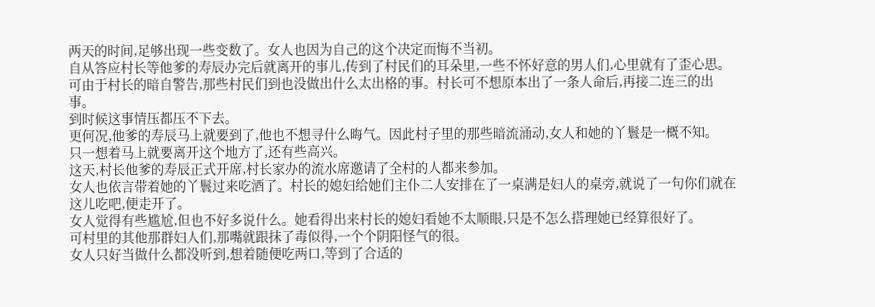两天的时间,足够出现一些变数了。女人也因为自己的这个决定而悔不当初。
自从答应村长等他爹的寿辰办完后就离开的事儿,传到了村民们的耳朵里,一些不怀好意的男人们,心里就有了歪心思。
可由于村长的暗自警告,那些村民们到也没做出什么太出格的事。村长可不想原本出了一条人命后,再接二连三的出事。
到时候这事情压都压不下去。
更何况,他爹的寿辰马上就要到了,他也不想寻什么晦气。因此村子里的那些暗流涌动,女人和她的丫鬟是一概不知。
只一想着马上就要离开这个地方了,还有些高兴。
这天,村长他爹的寿辰正式开席,村长家办的流水席邀请了全村的人都来参加。
女人也依言带着她的丫鬟过来吃酒了。村长的媳妇给她们主仆二人安排在了一桌满是妇人的桌旁,就说了一句你们就在这儿吃吧,便走开了。
女人觉得有些尴尬,但也不好多说什么。她看得出来村长的媳妇看她不太顺眼,只是不怎么搭理她已经算很好了。
可村里的其他那群妇人们,那嘴就跟抹了毒似得,一个个阴阳怪气的很。
女人只好当做什么都没听到,想着随便吃两口,等到了合适的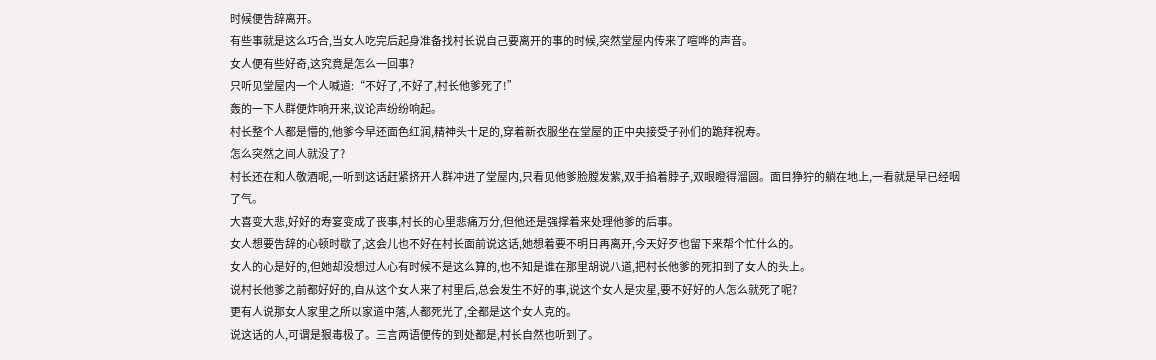时候便告辞离开。
有些事就是这么巧合,当女人吃完后起身准备找村长说自己要离开的事的时候,突然堂屋内传来了喧哗的声音。
女人便有些好奇,这究竟是怎么一回事?
只听见堂屋内一个人喊道:“不好了,不好了,村长他爹死了!”
轰的一下人群便炸响开来,议论声纷纷响起。
村长整个人都是懵的,他爹今早还面色红润,精神头十足的,穿着新衣服坐在堂屋的正中央接受子孙们的跪拜祝寿。
怎么突然之间人就没了?
村长还在和人敬酒呢,一听到这话赶紧挤开人群冲进了堂屋内,只看见他爹脸膛发紫,双手掐着脖子,双眼瞪得溜圆。面目狰狞的躺在地上,一看就是早已经咽了气。
大喜变大悲,好好的寿宴变成了丧事,村长的心里悲痛万分,但他还是强撑着来处理他爹的后事。
女人想要告辞的心顿时歇了,这会儿也不好在村长面前说这话,她想着要不明日再离开,今天好歹也留下来帮个忙什么的。
女人的心是好的,但她却没想过人心有时候不是这么算的,也不知是谁在那里胡说八道,把村长他爹的死扣到了女人的头上。
说村长他爹之前都好好的,自从这个女人来了村里后,总会发生不好的事,说这个女人是灾星,要不好好的人怎么就死了呢?
更有人说那女人家里之所以家道中落,人都死光了,全都是这个女人克的。
说这话的人,可谓是狠毒极了。三言两语便传的到处都是,村长自然也听到了。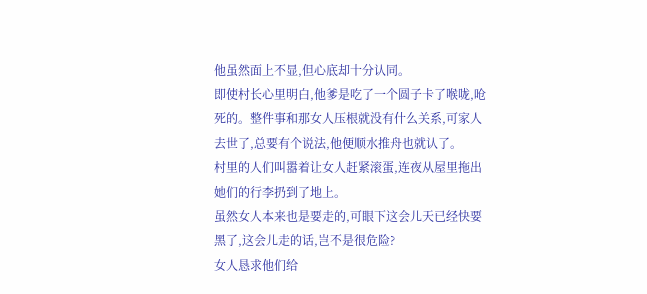他虽然面上不显,但心底却十分认同。
即使村长心里明白,他爹是吃了一个圆子卡了喉咙,呛死的。整件事和那女人压根就没有什么关系,可家人去世了,总要有个说法,他便顺水推舟也就认了。
村里的人们叫嚣着让女人赶紧滚蛋,连夜从屋里拖出她们的行李扔到了地上。
虽然女人本来也是要走的,可眼下这会儿天已经快要黑了,这会儿走的话,岂不是很危险?
女人恳求他们给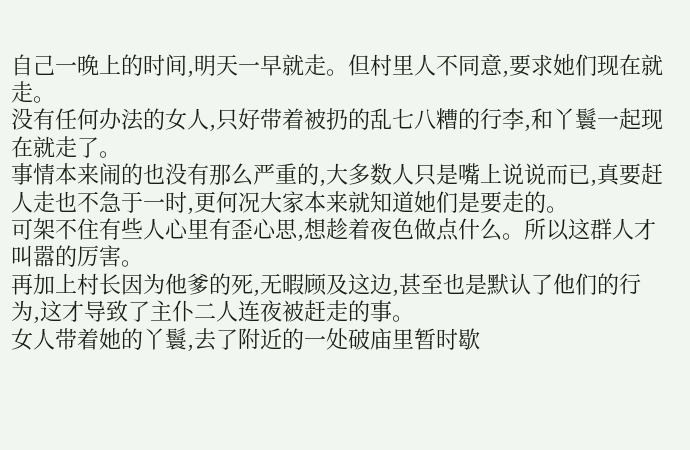自己一晚上的时间,明天一早就走。但村里人不同意,要求她们现在就走。
没有任何办法的女人,只好带着被扔的乱七八糟的行李,和丫鬟一起现在就走了。
事情本来闹的也没有那么严重的,大多数人只是嘴上说说而已,真要赶人走也不急于一时,更何况大家本来就知道她们是要走的。
可架不住有些人心里有歪心思,想趁着夜色做点什么。所以这群人才叫嚣的厉害。
再加上村长因为他爹的死,无暇顾及这边,甚至也是默认了他们的行为,这才导致了主仆二人连夜被赶走的事。
女人带着她的丫鬟,去了附近的一处破庙里暂时歇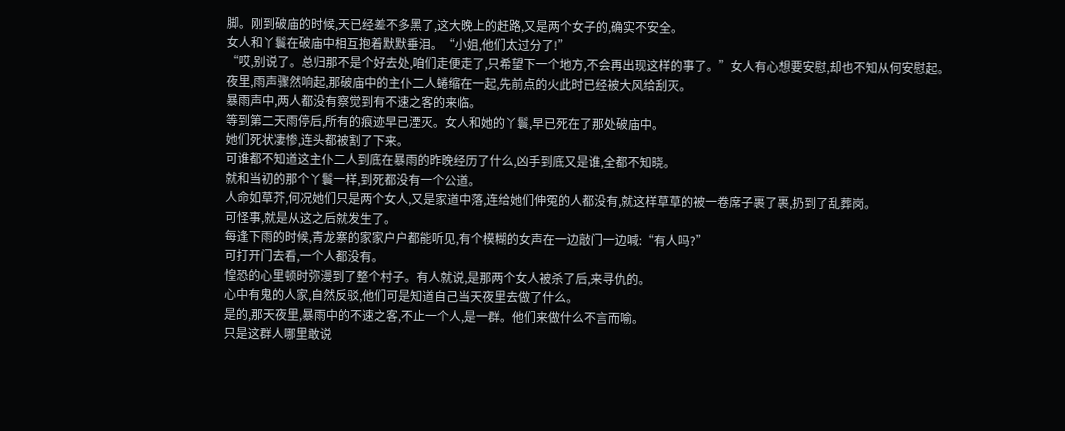脚。刚到破庙的时候,天已经差不多黑了,这大晚上的赶路,又是两个女子的,确实不安全。
女人和丫鬟在破庙中相互抱着默默垂泪。“小姐,他们太过分了!”
“哎,别说了。总归那不是个好去处,咱们走便走了,只希望下一个地方,不会再出现这样的事了。”女人有心想要安慰,却也不知从何安慰起。
夜里,雨声骤然响起,那破庙中的主仆二人蜷缩在一起,先前点的火此时已经被大风给刮灭。
暴雨声中,两人都没有察觉到有不速之客的来临。
等到第二天雨停后,所有的痕迹早已湮灭。女人和她的丫鬟,早已死在了那处破庙中。
她们死状凄惨,连头都被割了下来。
可谁都不知道这主仆二人到底在暴雨的昨晚经历了什么,凶手到底又是谁,全都不知晓。
就和当初的那个丫鬟一样,到死都没有一个公道。
人命如草芥,何况她们只是两个女人,又是家道中落,连给她们伸冤的人都没有,就这样草草的被一卷席子裹了裹,扔到了乱葬岗。
可怪事,就是从这之后就发生了。
每逢下雨的时候,青龙寨的家家户户都能听见,有个模糊的女声在一边敲门一边喊:“有人吗?”
可打开门去看,一个人都没有。
惶恐的心里顿时弥漫到了整个村子。有人就说,是那两个女人被杀了后,来寻仇的。
心中有鬼的人家,自然反驳,他们可是知道自己当天夜里去做了什么。
是的,那天夜里,暴雨中的不速之客,不止一个人,是一群。他们来做什么不言而喻。
只是这群人哪里敢说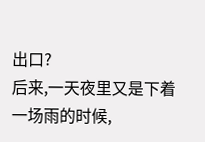出口?
后来,一天夜里又是下着一场雨的时候,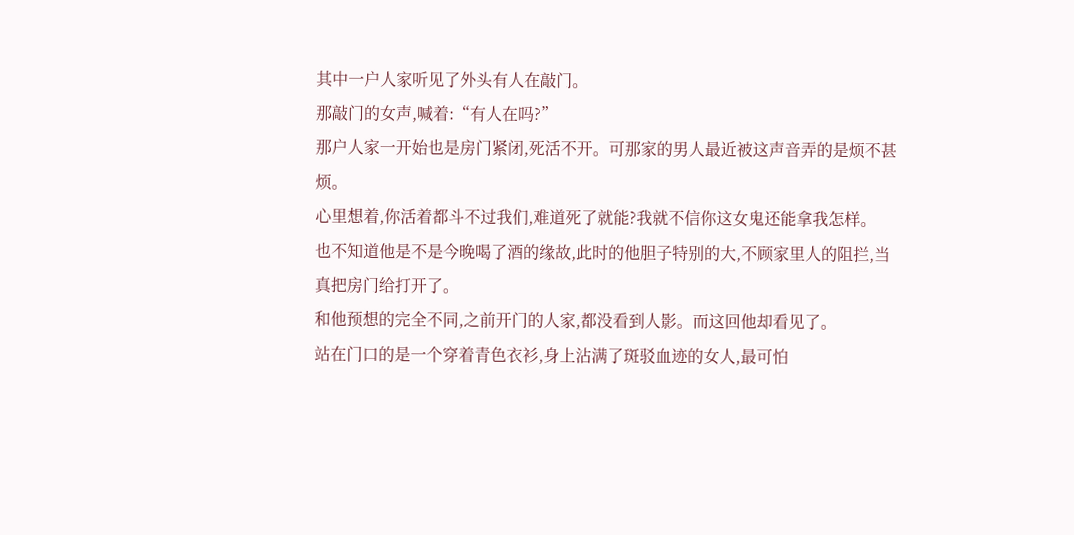其中一户人家听见了外头有人在敲门。
那敲门的女声,喊着:“有人在吗?”
那户人家一开始也是房门紧闭,死活不开。可那家的男人最近被这声音弄的是烦不甚烦。
心里想着,你活着都斗不过我们,难道死了就能?我就不信你这女鬼还能拿我怎样。
也不知道他是不是今晚喝了酒的缘故,此时的他胆子特别的大,不顾家里人的阻拦,当真把房门给打开了。
和他预想的完全不同,之前开门的人家,都没看到人影。而这回他却看见了。
站在门口的是一个穿着青色衣衫,身上沾满了斑驳血迹的女人,最可怕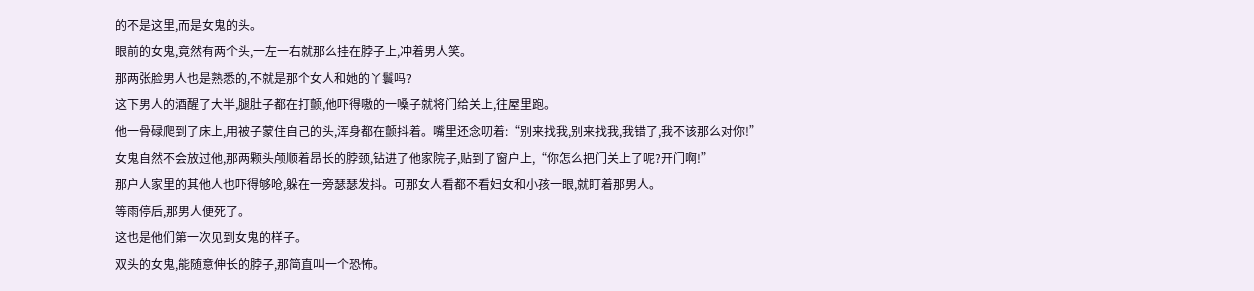的不是这里,而是女鬼的头。
眼前的女鬼,竟然有两个头,一左一右就那么挂在脖子上,冲着男人笑。
那两张脸男人也是熟悉的,不就是那个女人和她的丫鬟吗?
这下男人的酒醒了大半,腿肚子都在打颤,他吓得嗷的一嗓子就将门给关上,往屋里跑。
他一骨碌爬到了床上,用被子蒙住自己的头,浑身都在颤抖着。嘴里还念叨着:“别来找我,别来找我,我错了,我不该那么对你!”
女鬼自然不会放过他,那两颗头颅顺着昂长的脖颈,钻进了他家院子,贴到了窗户上,“你怎么把门关上了呢?开门啊!”
那户人家里的其他人也吓得够呛,躲在一旁瑟瑟发抖。可那女人看都不看妇女和小孩一眼,就盯着那男人。
等雨停后,那男人便死了。
这也是他们第一次见到女鬼的样子。
双头的女鬼,能随意伸长的脖子,那简直叫一个恐怖。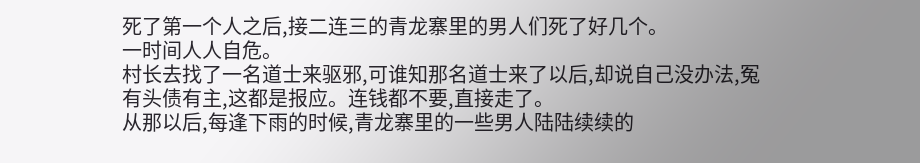死了第一个人之后,接二连三的青龙寨里的男人们死了好几个。
一时间人人自危。
村长去找了一名道士来驱邪,可谁知那名道士来了以后,却说自己没办法,冤有头债有主,这都是报应。连钱都不要,直接走了。
从那以后,每逢下雨的时候,青龙寨里的一些男人陆陆续续的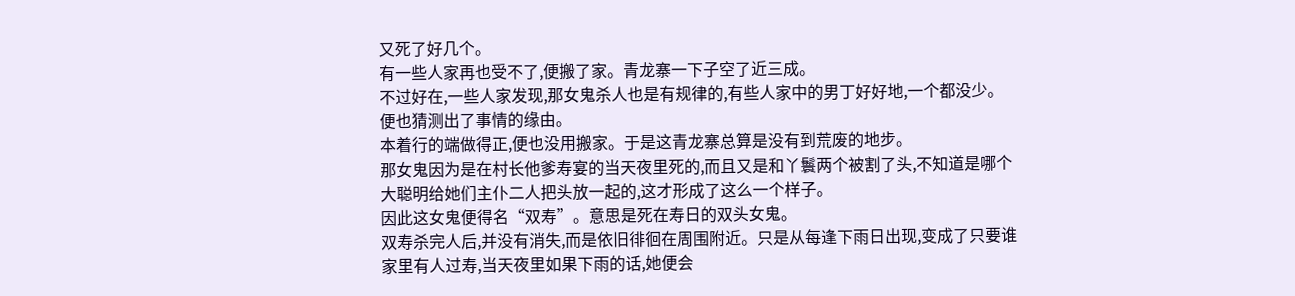又死了好几个。
有一些人家再也受不了,便搬了家。青龙寨一下子空了近三成。
不过好在,一些人家发现,那女鬼杀人也是有规律的,有些人家中的男丁好好地,一个都没少。
便也猜测出了事情的缘由。
本着行的端做得正,便也没用搬家。于是这青龙寨总算是没有到荒废的地步。
那女鬼因为是在村长他爹寿宴的当天夜里死的,而且又是和丫鬟两个被割了头,不知道是哪个大聪明给她们主仆二人把头放一起的,这才形成了这么一个样子。
因此这女鬼便得名“双寿”。意思是死在寿日的双头女鬼。
双寿杀完人后,并没有消失,而是依旧徘徊在周围附近。只是从每逢下雨日出现,变成了只要谁家里有人过寿,当天夜里如果下雨的话,她便会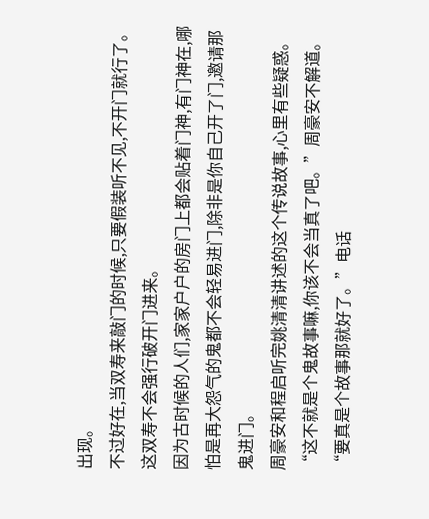出现。
不过好在,当双寿来敲门的时候,只要假装听不见,不开门就行了。这双寿不会强行破开门进来。
因为古时候的人们,家家户户的房门上都会贴着门神,有门神在,哪怕是再大怨气的鬼都不会轻易进门,除非是你自己开了门,邀请那鬼进门。
周豪安和程启听完姚清清讲述的这个传说故事,心里有些疑惑。
“这不就是个鬼故事嘛,你该不会当真了吧。”周豪安不解道。
“要真是个故事那就好了。”电话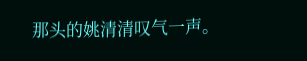那头的姚清清叹气一声。